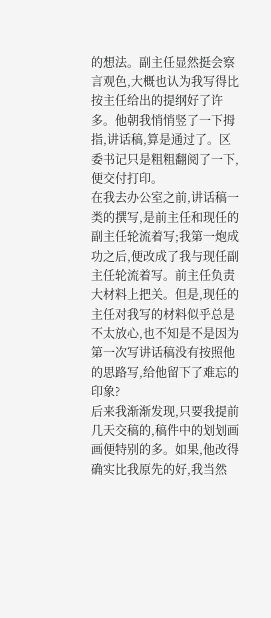的想法。副主任显然挺会察言观色,大概也认为我写得比按主任给出的提纲好了许多。他朝我悄悄竖了一下拇指,讲话稿,算是通过了。区委书记只是粗粗翻阅了一下,便交付打印。
在我去办公室之前,讲话稿一类的撰写,是前主任和现任的副主任轮流着写;我第一炮成功之后,便改成了我与现任副主任轮流着写。前主任负责大材料上把关。但是,现任的主任对我写的材料似乎总是不太放心,也不知是不是因为第一次写讲话稿没有按照他的思路写,给他留下了难忘的印象?
后来我渐渐发现,只要我提前几天交稿的,稿件中的划划画画便特别的多。如果,他改得确实比我原先的好,我当然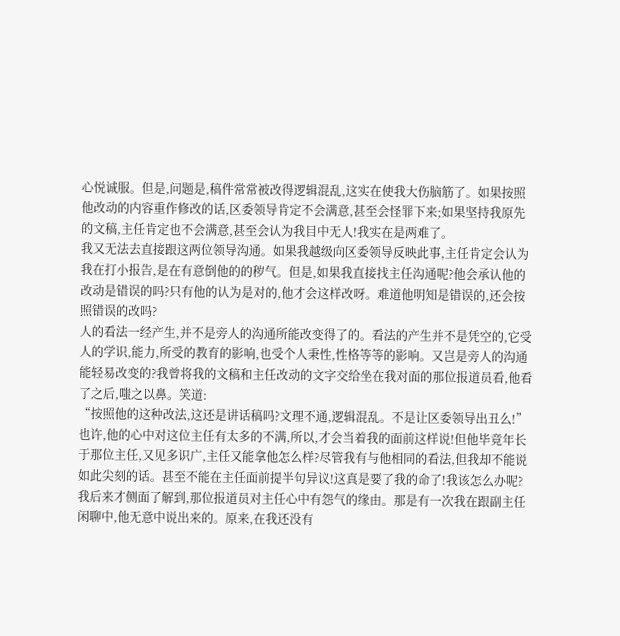心悦诚服。但是,问题是,稿件常常被改得逻辑混乱,这实在使我大伤脑筋了。如果按照他改动的内容重作修改的话,区委领导肯定不会满意,甚至会怪罪下来;如果坚持我原先的文稿,主任肯定也不会满意,甚至会认为我目中无人!我实在是两难了。
我又无法去直接跟这两位领导沟通。如果我越级向区委领导反映此事,主任肯定会认为我在打小报告,是在有意倒他的的秽气。但是,如果我直接找主任沟通呢?他会承认他的改动是错误的吗?只有他的认为是对的,他才会这样改呀。难道他明知是错误的,还会按照错误的改吗?
人的看法一经产生,并不是旁人的沟通所能改变得了的。看法的产生并不是凭空的,它受人的学识,能力,所受的教育的影响,也受个人秉性,性格等等的影响。又岂是旁人的沟通能轻易改变的?我曾将我的文稿和主任改动的文字交给坐在我对面的那位报道员看,他看了之后,嗤之以鼻。笑道:
“按照他的这种改法,这还是讲话稿吗?文理不通,逻辑混乱。不是让区委领导出丑么!”
也许,他的心中对这位主任有太多的不满,所以,才会当着我的面前这样说!但他毕竟年长于那位主任,又见多识广,主任又能拿他怎么样?尽管我有与他相同的看法,但我却不能说如此尖刻的话。甚至不能在主任面前提半句异议!这真是要了我的命了!我该怎么办呢?
我后来才侧面了解到,那位报道员对主任心中有怨气的缘由。那是有一次我在跟副主任闲聊中,他无意中说出来的。原来,在我还没有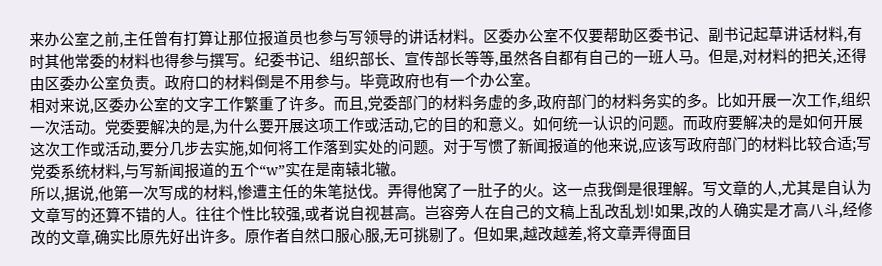来办公室之前,主任曾有打算让那位报道员也参与写领导的讲话材料。区委办公室不仅要帮助区委书记、副书记起草讲话材料,有时其他常委的材料也得参与撰写。纪委书记、组织部长、宣传部长等等,虽然各自都有自己的一班人马。但是,对材料的把关,还得由区委办公室负责。政府口的材料倒是不用参与。毕竟政府也有一个办公室。
相对来说,区委办公室的文字工作繁重了许多。而且,党委部门的材料务虚的多,政府部门的材料务实的多。比如开展一次工作,组织一次活动。党委要解决的是,为什么要开展这项工作或活动,它的目的和意义。如何统一认识的问题。而政府要解决的是如何开展这次工作或活动,要分几步去实施,如何将工作落到实处的问题。对于写惯了新闻报道的他来说,应该写政府部门的材料比较合适;写党委系统材料,与写新闻报道的五个“w”实在是南辕北辙。
所以,据说,他第一次写成的材料,惨遭主任的朱笔挞伐。弄得他窝了一肚子的火。这一点我倒是很理解。写文章的人,尤其是自认为文章写的还算不错的人。往往个性比较强,或者说自视甚高。岂容旁人在自己的文稿上乱改乱划!如果,改的人确实是才高八斗,经修改的文章,确实比原先好出许多。原作者自然口服心服,无可挑剔了。但如果,越改越差,将文章弄得面目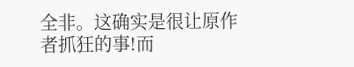全非。这确实是很让原作者抓狂的事!而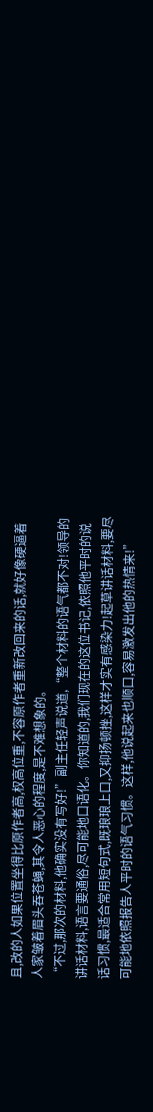且,改的人如果位置坐得比原作者高,权高位重,不容原作者重新改回来的话,就好像硬逼着人家皱着眉头吞苍蝇,其令人恶心的程度,是不难想象的。
“不过,那次的材料,他确实没有写好!”副主任轻声说道,“整个材料的语气都不对!领导的讲话材料,语言要通俗,尽可能地口语化。你知道的,我们现在的这位书记,依照他平时的说话习惯,最适合常用短句式,既琅琅上口,又抑扬顿挫,这样才实有感染力!起草讲话材料,要尽可能地依照报告人平时的语气习惯。这样,他说起来也顺口,容易激发出他的热情来!”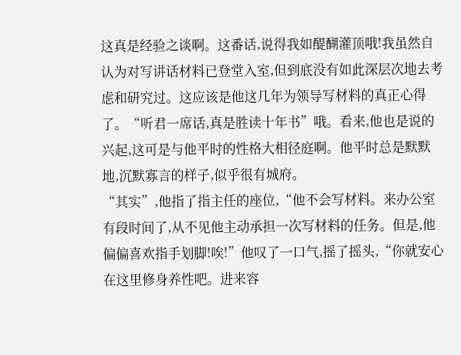这真是经验之谈啊。这番话,说得我如醍醐灌顶哦!我虽然自认为对写讲话材料已登堂入室,但到底没有如此深层次地去考虑和研究过。这应该是他这几年为领导写材料的真正心得了。“听君一席话,真是胜读十年书”哦。看来,他也是说的兴起,这可是与他平时的性格大相径庭啊。他平时总是默默地,沉默寡言的样子,似乎很有城府。
“其实”,他指了指主任的座位,“他不会写材料。来办公室有段时间了,从不见他主动承担一次写材料的任务。但是,他偏偏喜欢指手划脚!唉!”他叹了一口气,摇了摇头,“你就安心在这里修身养性吧。进来容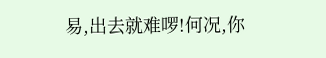易,出去就难啰!何况,你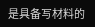是具备写材料的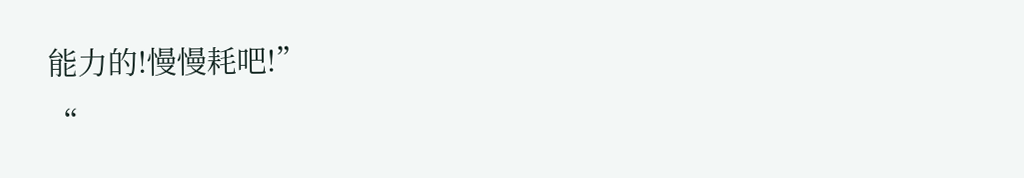能力的!慢慢耗吧!”
“